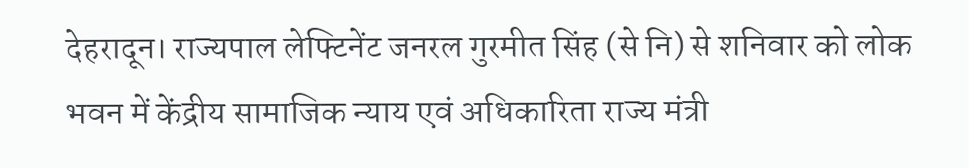देहरादून। राज्यपाल लेफ्टिनेंट जनरल गुरमीत सिंह (से नि) से शनिवार को लोक भवन में केंद्रीय सामाजिक न्याय एवं अधिकारिता राज्य मंत्री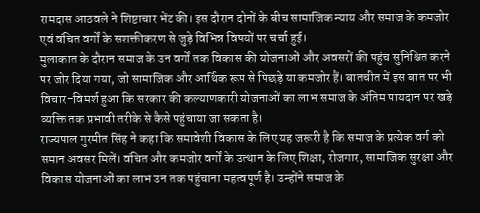रामदास आठवले ने शिष्टाचार भेंट की। इस दौरान दोनों के बीच सामाजिक न्याय और समाज के कमजोर एवं वंचित वर्गों के सशक्तीकरण से जुड़े विभिन्न विषयों पर चर्चा हुई।
मुलाकात के दौरान समाज के उन वर्गों तक विकास की योजनाओं और अवसरों की पहुंच सुनिश्चित करने पर जोर दिया गया, जो सामाजिक और आर्थिक रूप से पिछड़े या कमजोर हैं। बातचीत में इस बात पर भी विचार-विमर्श हुआ कि सरकार की कल्याणकारी योजनाओं का लाभ समाज के अंतिम पायदान पर खड़े व्यक्ति तक प्रभावी तरीके से कैसे पहुंचाया जा सकता है।
राज्यपाल गुरमीत सिंह ने कहा कि समावेशी विकास के लिए यह जरूरी है कि समाज के प्रत्येक वर्ग को समान अवसर मिलें। वंचित और कमजोर वर्गों के उत्थान के लिए शिक्षा, रोजगार, सामाजिक सुरक्षा और विकास योजनाओं का लाभ उन तक पहुंचाना महत्वपूर्ण है। उन्होंने समाज के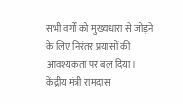सभी वर्गों को मुख्यधारा से जोड़ने के लिए निरंतर प्रयासों की आवश्यकता पर बल दिया।
केंद्रीय मंत्री रामदास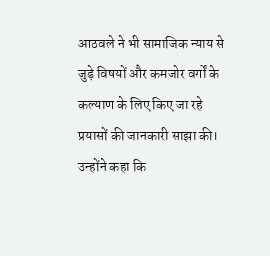आठवले ने भी सामाजिक न्याय से जुड़े विषयों और कमजोर वर्गों के कल्याण के लिए किए जा रहे प्रयासों की जानकारी साझा की। उन्होंने कहा कि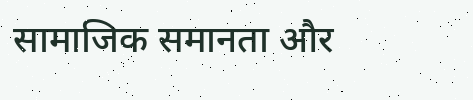सामाजिक समानता और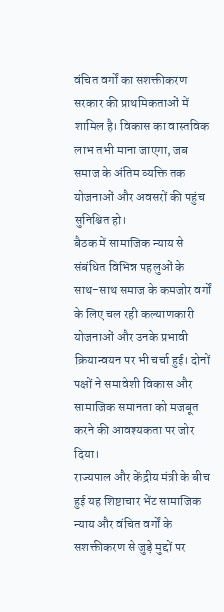वंचित वर्गों का सशक्तीकरण सरकार की प्राथमिकताओं में शामिल है। विकास का वास्तविक लाभ तभी माना जाएगा, जब समाज के अंतिम व्यक्ति तक योजनाओं और अवसरों की पहुंच सुनिश्चित हो।
बैठक में सामाजिक न्याय से संबंधित विभिन्न पहलुओं के साथ-साथ समाज के कमजोर वर्गों के लिए चल रही कल्याणकारी योजनाओं और उनके प्रभावी क्रियान्वयन पर भी चर्चा हुई। दोनों पक्षों ने समावेशी विकास और सामाजिक समानता को मजबूत करने की आवश्यकता पर जोर दिया।
राज्यपाल और केंद्रीय मंत्री के बीच हुई यह शिष्टाचार भेंट सामाजिक न्याय और वंचित वर्गों के सशक्तीकरण से जुड़े मुद्दों पर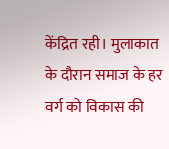केंद्रित रही। मुलाकात के दौरान समाज के हर वर्ग को विकास की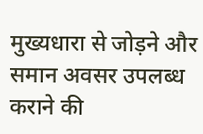मुख्यधारा से जोड़ने और समान अवसर उपलब्ध कराने की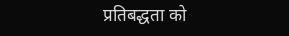प्रतिबद्धता को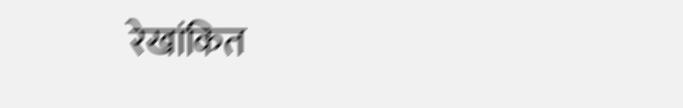रेखांकित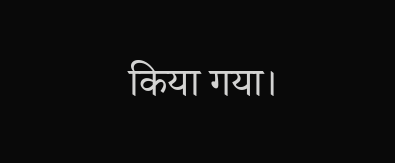किया गया।